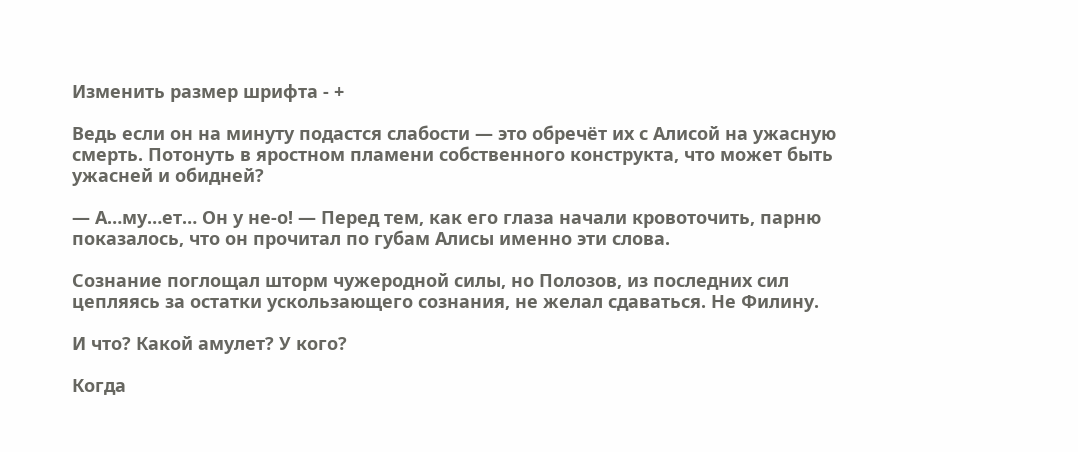Изменить размер шрифта - +

Ведь если он на минуту подастся слабости — это обречёт их с Алисой на ужасную смерть. Потонуть в яростном пламени собственного конструкта, что может быть ужасней и обидней?

— А…му…ет… Он у не-о! — Перед тем, как его глаза начали кровоточить, парню показалось, что он прочитал по губам Алисы именно эти слова.

Сознание поглощал шторм чужеродной силы, но Полозов, из последних сил цепляясь за остатки ускользающего сознания, не желал сдаваться. Не Филину.

И что? Какой амулет? У кого?

Когда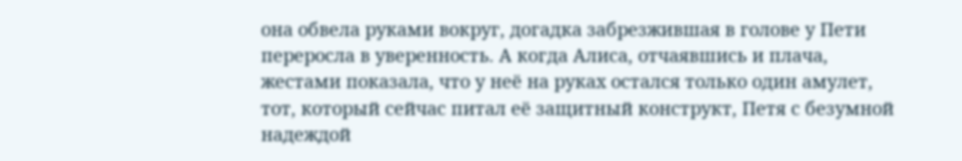она обвела руками вокруг, догадка забрезжившая в голове у Пети переросла в уверенность. А когда Алиса, отчаявшись и плача, жестами показала, что у неё на руках остался только один амулет, тот, который сейчас питал её защитный конструкт, Петя с безумной надеждой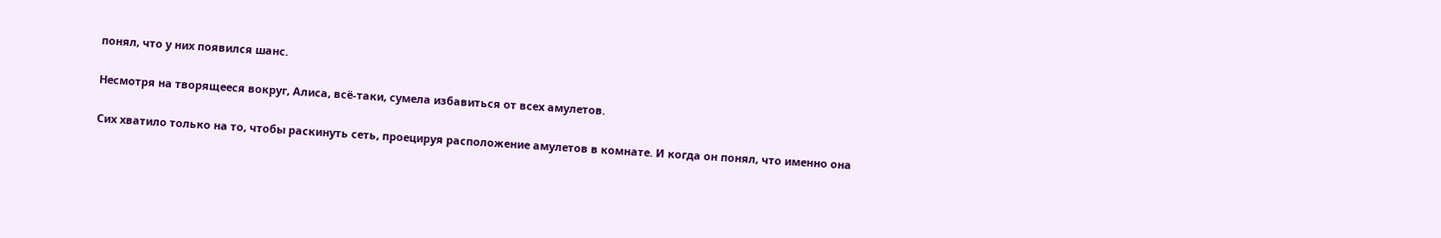понял, что у них появился шанс.

Несмотря на творящееся вокруг, Алиса, всё-таки, сумела избавиться от всех амулетов.

Сих хватило только на то, чтобы раскинуть сеть, проецируя расположение амулетов в комнате. И когда он понял, что именно она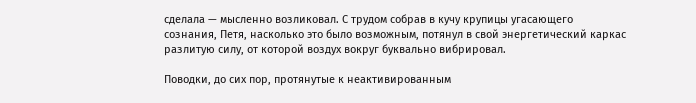сделала — мысленно возликовал. С трудом собрав в кучу крупицы угасающего сознания, Петя, насколько это было возможным, потянул в свой энергетический каркас разлитую силу, от которой воздух вокруг буквально вибрировал.

Поводки, до сих пор, протянутые к неактивированным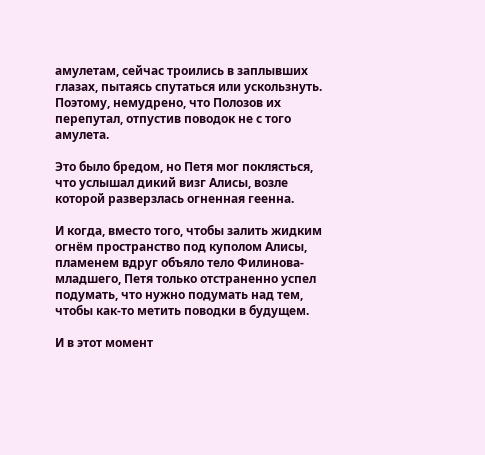амулетам, сейчас троились в заплывших глазах, пытаясь спутаться или ускользнуть. Поэтому, немудрено, что Полозов их перепутал, отпустив поводок не с того амулета.

Это было бредом, но Петя мог поклясться, что услышал дикий визг Алисы, возле которой разверзлась огненная геенна.

И когда, вместо того, чтобы залить жидким огнём пространство под куполом Алисы, пламенем вдруг объяло тело Филинова-младшего, Петя только отстраненно успел подумать, что нужно подумать над тем, чтобы как-то метить поводки в будущем.

И в этот момент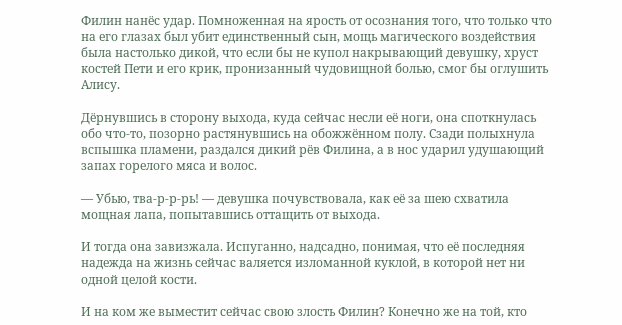Филин нанёс удар. Помноженная на ярость от осознания того, что только что на его глазах был убит единственный сын, мощь магического воздействия была настолько дикой, что если бы не купол накрывающий девушку, хруст костей Пети и его крик, пронизанный чудовищной болью, смог бы оглушить Алису.

Дёрнувшись в сторону выхода, куда сейчас несли её ноги, она споткнулась обо что-то, позорно растянувшись на обожжённом полу. Сзади полыхнула вспышка пламени, раздался дикий рёв Филина, а в нос ударил удушающий запах горелого мяса и волос.

— Убью, тва-р-р-рь! — девушка почувствовала, как её за шею схватила мощная лапа, попытавшись оттащить от выхода.

И тогда она завизжала. Испуганно, надсадно, понимая, что её последняя надежда на жизнь сейчас валяется изломанной куклой, в которой нет ни одной целой кости.

И на ком же выместит сейчас свою злость Филин? Конечно же на той, кто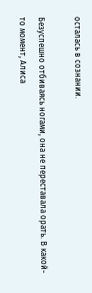осталась в сознании.

Безуспешно отбиваясь ногами, она не переставала орать. В какой-то момент, Алиса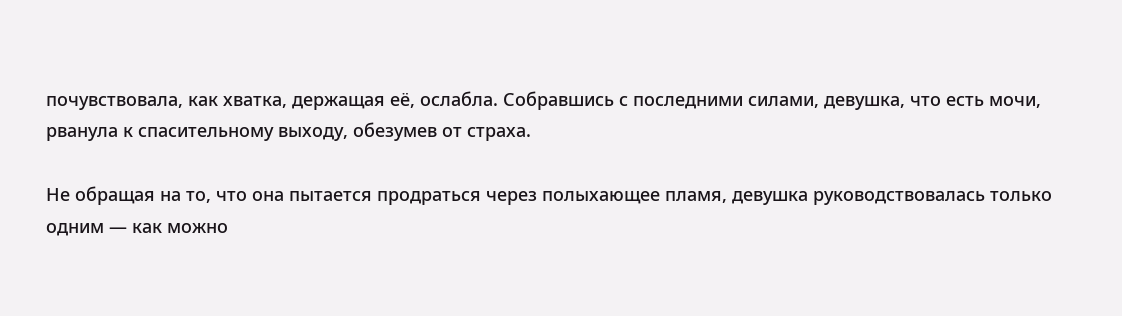почувствовала, как хватка, держащая её, ослабла. Собравшись с последними силами, девушка, что есть мочи, рванула к спасительному выходу, обезумев от страха.

Не обращая на то, что она пытается продраться через полыхающее пламя, девушка руководствовалась только одним — как можно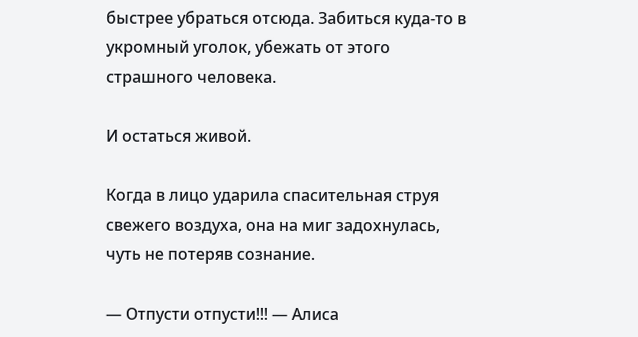быстрее убраться отсюда. Забиться куда-то в укромный уголок, убежать от этого страшного человека.

И остаться живой.

Когда в лицо ударила спасительная струя свежего воздуха, она на миг задохнулась, чуть не потеряв сознание.

— Отпусти отпусти!!! — Алиса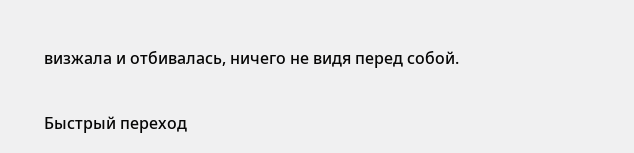визжала и отбивалась, ничего не видя перед собой.

Быстрый переход